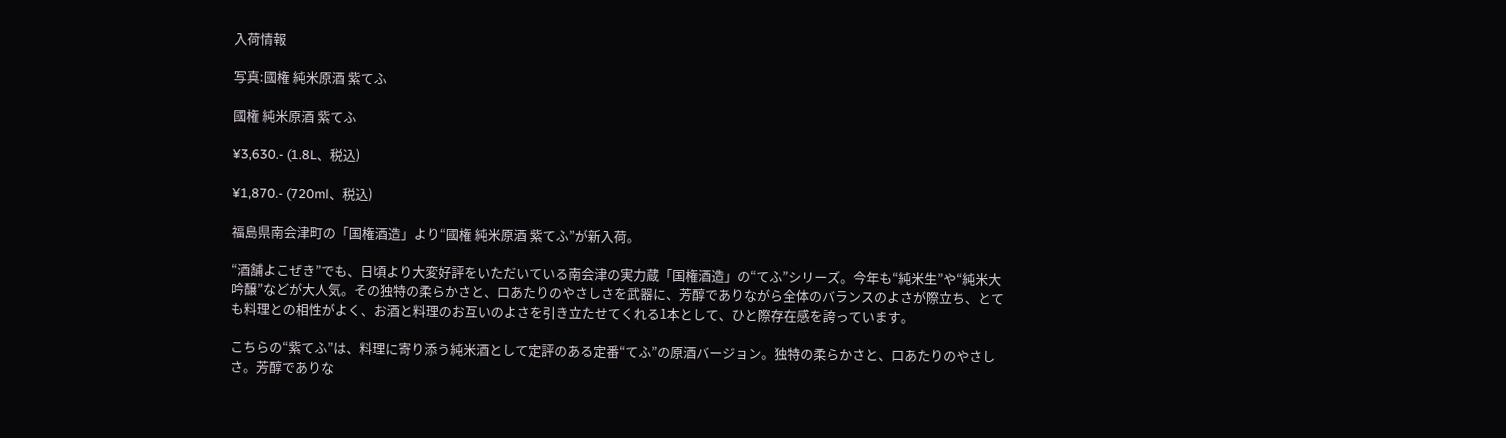入荷情報

写真:國権 純米原酒 紫てふ

國権 純米原酒 紫てふ

¥3,630.- (1.8L、税込)

¥1,870.- (720ml、税込)

福島県南会津町の「国権酒造」より“國権 純米原酒 紫てふ”が新入荷。

“酒舗よこぜき”でも、日頃より大変好評をいただいている南会津の実力蔵「国権酒造」の“てふ”シリーズ。今年も“純米生”や“純米大吟醸”などが大人気。その独特の柔らかさと、口あたりのやさしさを武器に、芳醇でありながら全体のバランスのよさが際立ち、とても料理との相性がよく、お酒と料理のお互いのよさを引き立たせてくれる1本として、ひと際存在感を誇っています。

こちらの“紫てふ”は、料理に寄り添う純米酒として定評のある定番“てふ”の原酒バージョン。独特の柔らかさと、口あたりのやさしさ。芳醇でありな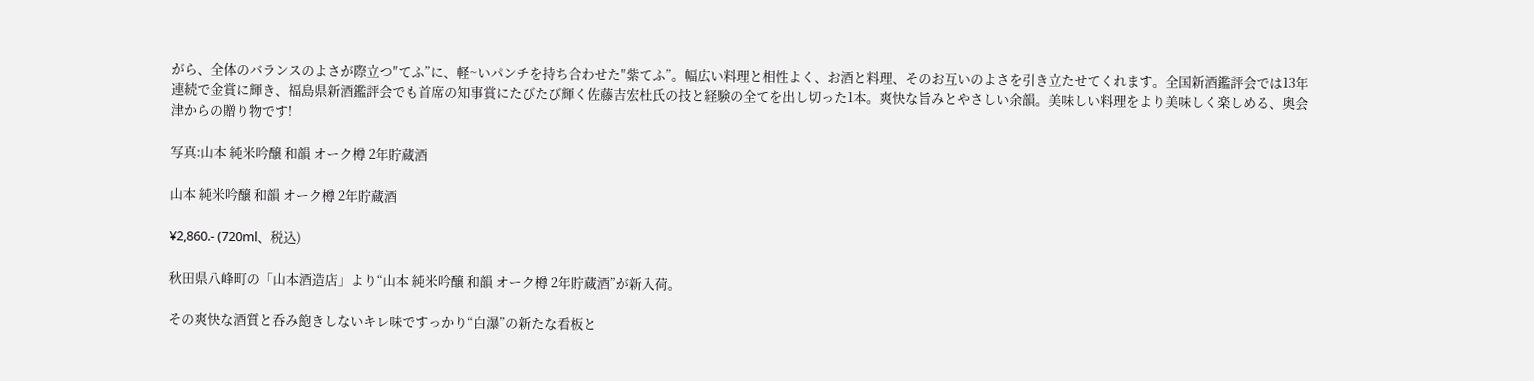がら、全体のバランスのよさが際立つ″てふ”に、軽~いパンチを持ち合わせた″紫てふ”。幅広い料理と相性よく、お酒と料理、そのお互いのよさを引き立たせてくれます。全国新酒鑑評会では13年連続で金賞に輝き、福島県新酒鑑評会でも首席の知事賞にたびたび輝く佐藤吉宏杜氏の技と経験の全てを出し切った1本。爽快な旨みとやさしい余韻。美味しい料理をより美味しく楽しめる、奥会津からの贈り物です!

写真:山本 純米吟醸 和韻 オーク樽 2年貯蔵酒

山本 純米吟醸 和韻 オーク樽 2年貯蔵酒

¥2,860.- (720ml、税込)

秋田県八峰町の「山本酒造店」より“山本 純米吟醸 和韻 オーク樽 2年貯蔵酒”が新入荷。

その爽快な酒質と呑み飽きしないキレ味ですっかり“白瀑”の新たな看板と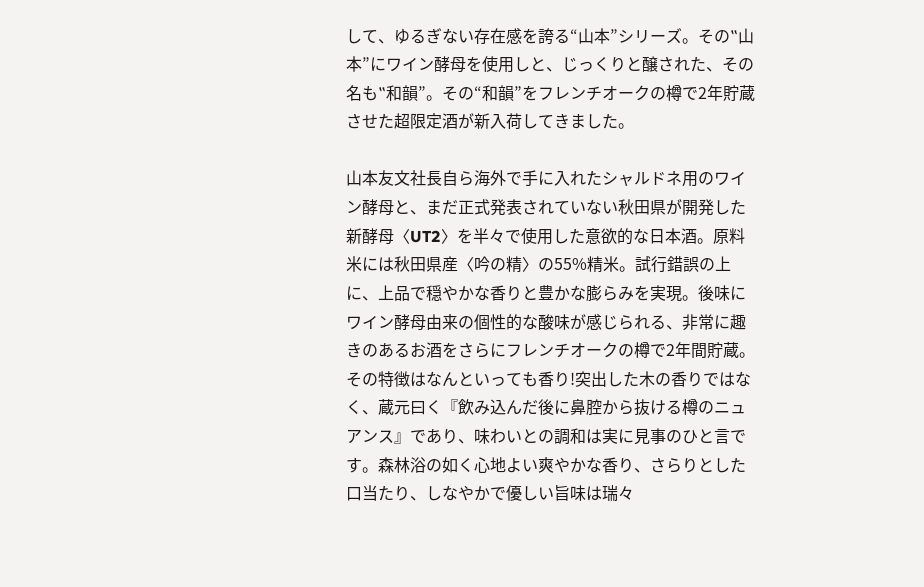して、ゆるぎない存在感を誇る“山本”シリーズ。その‟山本”にワイン酵母を使用しと、じっくりと醸された、その名も‟和韻”。その“和韻”をフレンチオークの樽で2年貯蔵させた超限定酒が新入荷してきました。

山本友文社長自ら海外で手に入れたシャルドネ用のワイン酵母と、まだ正式発表されていない秋田県が開発した新酵母〈UT2〉を半々で使用した意欲的な日本酒。原料米には秋田県産〈吟の精〉の55%精米。試行錯誤の上に、上品で穏やかな香りと豊かな膨らみを実現。後味にワイン酵母由来の個性的な酸味が感じられる、非常に趣きのあるお酒をさらにフレンチオークの樽で2年間貯蔵。その特徴はなんといっても香り!突出した木の香りではなく、蔵元曰く『飲み込んだ後に鼻腔から抜ける樽のニュアンス』であり、味わいとの調和は実に見事のひと言です。森林浴の如く心地よい爽やかな香り、さらりとした口当たり、しなやかで優しい旨味は瑞々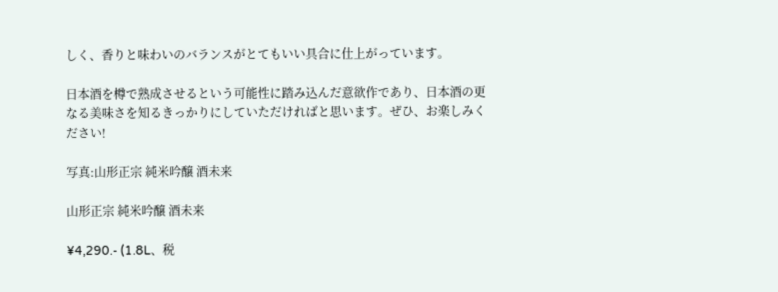しく、香りと味わいのバランスがとてもいい具合に仕上がっています。

日本酒を樽で熟成させるという可能性に踏み込んだ意欲作であり、日本酒の更なる美味さを知るきっかりにしていただければと思います。ぜひ、お楽しみください!

写真:山形正宗 純米吟醸 酒未来

山形正宗 純米吟醸 酒未来

¥4,290.- (1.8L、税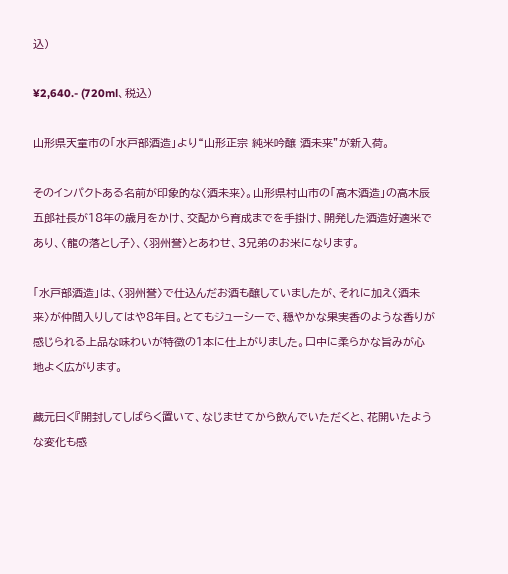込)

¥2,640.- (720ml、税込)

山形県天童市の「水戸部酒造」より“山形正宗 純米吟醸 酒未来”が新入荷。

そのインパクトある名前が印象的な〈酒未来〉。山形県村山市の「高木酒造」の高木辰五郎社長が18年の歳月をかけ、交配から育成までを手掛け、開発した酒造好適米であり、〈龍の落とし子〉、〈羽州誉〉とあわせ、3兄弟のお米になります。

「水戸部酒造」は、〈羽州誉〉で仕込んだお酒も醸していましたが、それに加え〈酒未来〉が仲間入りしてはや8年目。とてもジューシーで、穏やかな果実香のような香りが感じられる上品な味わいが特徴の1本に仕上がりました。口中に柔らかな旨みが心地よく広がります。

蔵元曰く『開封してしばらく置いて、なじませてから飲んでいただくと、花開いたような変化も感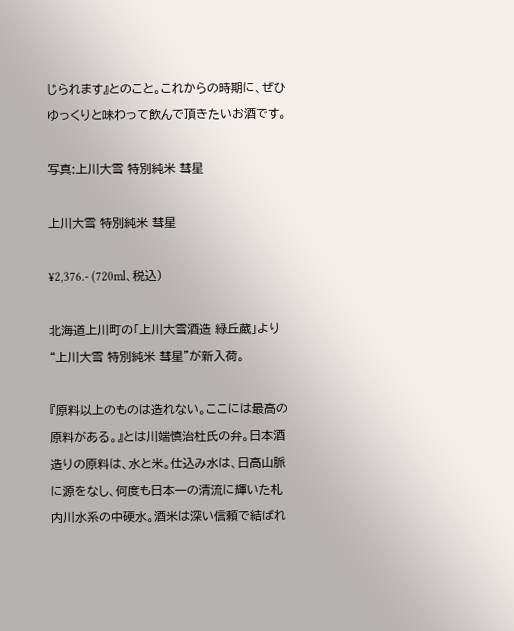じられます』とのこと。これからの時期に、ぜひゆっくりと味わって飲んで頂きたいお酒です。

写真:上川大雪 特別純米 彗星

上川大雪 特別純米 彗星

¥2,376.- (720ml、税込)

北海道上川町の「上川大雪酒造 緑丘蔵」より“上川大雪 特別純米 彗星”が新入荷。

『原料以上のものは造れない。ここには最高の原料がある。』とは川端慎治杜氏の弁。日本酒造りの原料は、水と米。仕込み水は、日高山脈に源をなし、何度も日本一の清流に輝いた札内川水系の中硬水。酒米は深い信頼で結ばれ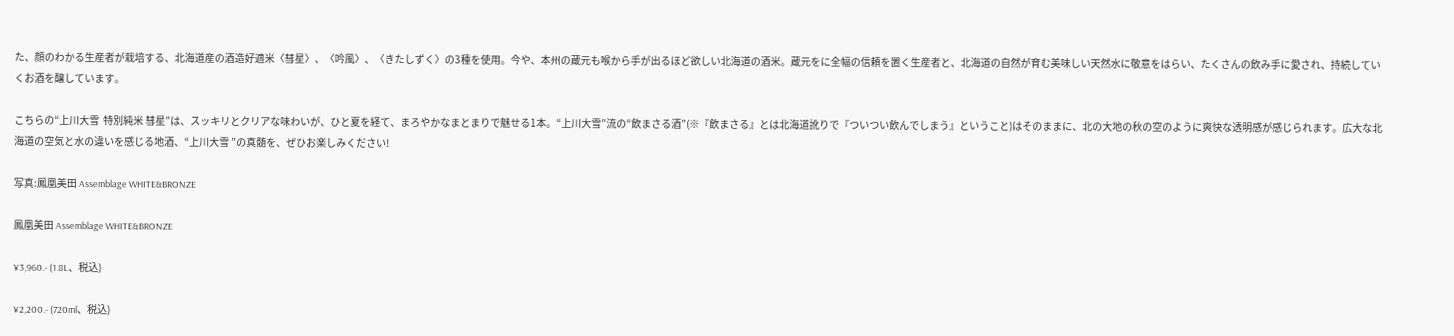た、顔のわかる生産者が栽培する、北海道産の酒造好適米〈彗星〉、〈吟風〉、〈きたしずく〉の3種を使用。今や、本州の蔵元も喉から手が出るほど欲しい北海道の酒米。蔵元をに全幅の信頼を置く生産者と、北海道の自然が育む美味しい天然水に敬意をはらい、たくさんの飲み手に愛され、持続していくお酒を醸しています。

こちらの“上川大雪  特別純米 彗星”は、スッキリとクリアな味わいが、ひと夏を経て、まろやかなまとまりで魅せる1本。“上川大雪”流の“飲まさる酒”(※『飲まさる』とは北海道訛りで『ついつい飲んでしまう』ということ)はそのままに、北の大地の秋の空のように爽快な透明感が感じられます。広大な北海道の空気と水の違いを感じる地酒、“上川大雪 ”の真髄を、ぜひお楽しみください!

写真:鳳凰美田 Assemblage WHITE&BRONZE

鳳凰美田 Assemblage WHITE&BRONZE

¥3,960.- (1.8L、税込)

¥2,200.- (720ml、税込)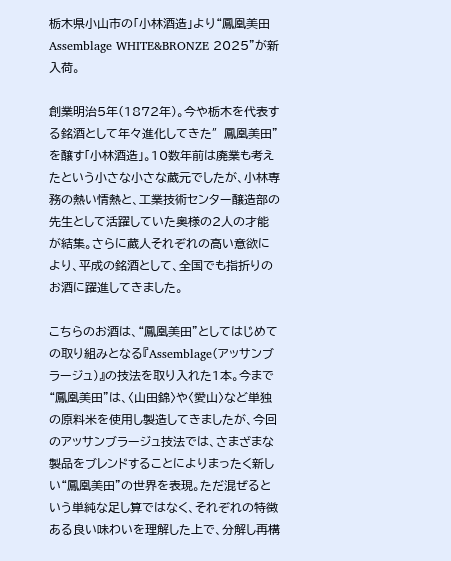栃木県小山市の「小林酒造」より“鳳凰美田 Assemblage WHITE&BRONZE 2025”が新入荷。

創業明治5年(1872年)。今や栃木を代表する銘酒として年々進化してきた″鳳凰美田”を醸す「小林酒造」。10数年前は廃業も考えたという小さな小さな蔵元でしたが、小林専務の熱い情熱と、工業技術センター醸造部の先生として活躍していた奥様の2人の才能が結集。さらに蔵人それぞれの高い意欲により、平成の銘酒として、全国でも指折りのお酒に躍進してきました。

こちらのお酒は、“鳳凰美田”としてはじめての取り組みとなる『Assemblage(アッサンブラージュ)』の技法を取り入れた1本。今まで“鳳凰美田”は、〈山田錦〉や〈愛山〉など単独の原料米を使用し製造してきましたが、今回のアッサンブラージュ技法では、さまざまな製品をブレンドすることによりまったく新しい“鳳凰美田”の世界を表現。ただ混ぜるという単純な足し算ではなく、それぞれの特徴ある良い味わいを理解した上で、分解し再構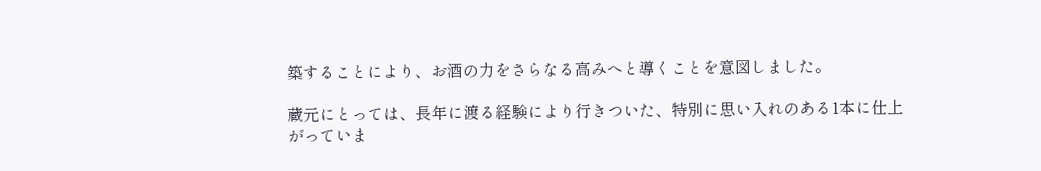築することにより、お酒の力をさらなる高みへと導くことを意図しました。

蔵元にとっては、長年に渡る経験により行きついた、特別に思い入れのある1本に仕上がっていま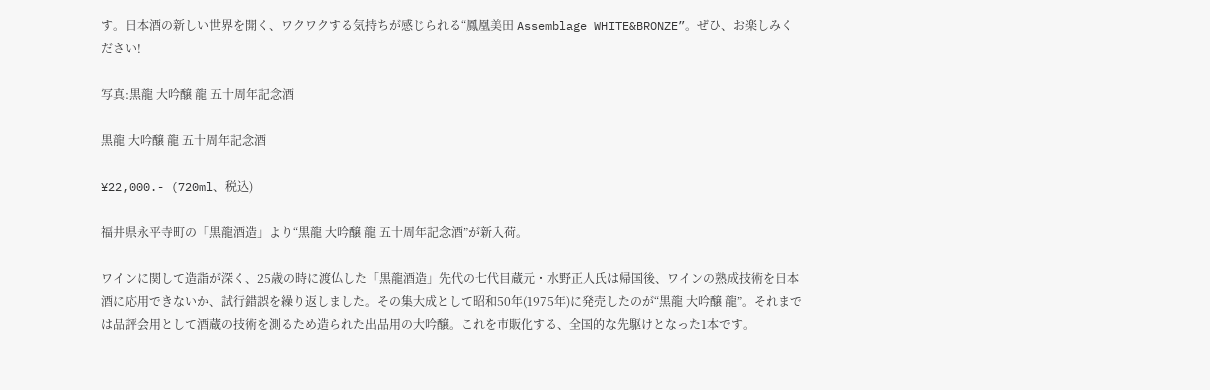す。日本酒の新しい世界を開く、ワクワクする気持ちが感じられる“鳳凰美田 Assemblage WHITE&BRONZE”。ぜひ、お楽しみください!

写真:黒龍 大吟醸 龍 五十周年記念酒

黒龍 大吟醸 龍 五十周年記念酒

¥22,000.- (720ml、税込)

福井県永平寺町の「黒龍酒造」より“黒龍 大吟醸 龍 五十周年記念酒”が新入荷。

ワインに関して造詣が深く、25歳の時に渡仏した「黒龍酒造」先代の七代目蔵元・水野正人氏は帰国後、ワインの熟成技術を日本酒に応用できないか、試行錯誤を繰り返しました。その集大成として昭和50年(1975年)に発売したのが“黒龍 大吟醸 龍”。それまでは品評会用として酒蔵の技術を測るため造られた出品用の大吟醸。これを市販化する、全国的な先駆けとなった1本です。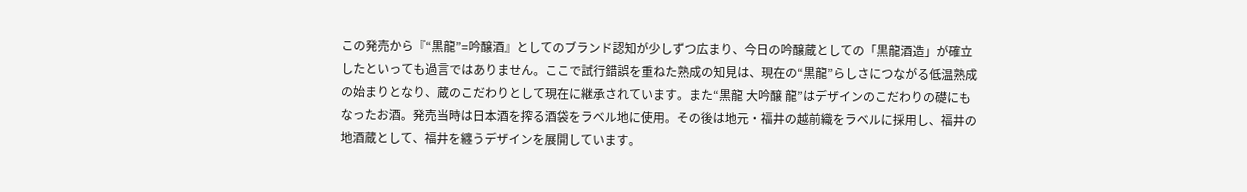この発売から『“黒龍”=吟醸酒』としてのブランド認知が少しずつ広まり、今日の吟醸蔵としての「黒龍酒造」が確立したといっても過言ではありません。ここで試行錯誤を重ねた熟成の知見は、現在の“黒龍”らしさにつながる低温熟成の始まりとなり、蔵のこだわりとして現在に継承されています。また“黒龍 大吟醸 龍”はデザインのこだわりの礎にもなったお酒。発売当時は日本酒を搾る酒袋をラベル地に使用。その後は地元・福井の越前織をラベルに採用し、福井の地酒蔵として、福井を纏うデザインを展開しています。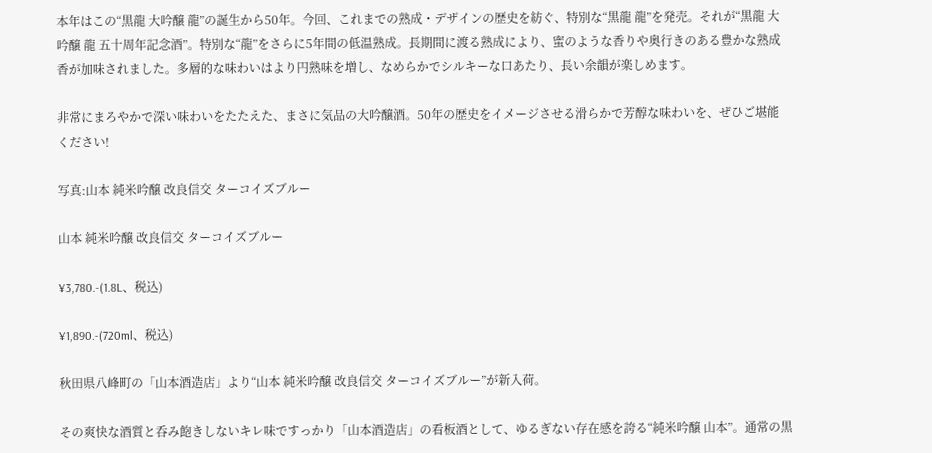本年はこの“黒龍 大吟醸 龍”の誕生から50年。今回、これまでの熟成・デザインの歴史を紡ぐ、特別な“黒龍 龍”を発売。それが“黒龍 大吟醸 龍 五十周年記念酒”。特別な“龍”をさらに5年間の低温熟成。長期間に渡る熟成により、蜜のような香りや奥行きのある豊かな熟成香が加味されました。多層的な味わいはより円熟味を増し、なめらかでシルキーな口あたり、長い余韻が楽しめます。

非常にまろやかで深い味わいをたたえた、まさに気品の大吟醸酒。50年の歴史をイメージさせる滑らかで芳醇な味わいを、ぜひご堪能ください!

写真:山本 純米吟醸 改良信交 ターコイズブルー

山本 純米吟醸 改良信交 ターコイズブルー

¥3,780.-(1.8L、税込)

¥1,890.-(720ml、税込)

秋田県八峰町の「山本酒造店」より“山本 純米吟醸 改良信交 ターコイズブルー”が新入荷。

その爽快な酒質と呑み飽きしないキレ味ですっかり「山本酒造店」の看板酒として、ゆるぎない存在感を誇る“純米吟醸 山本”。通常の黒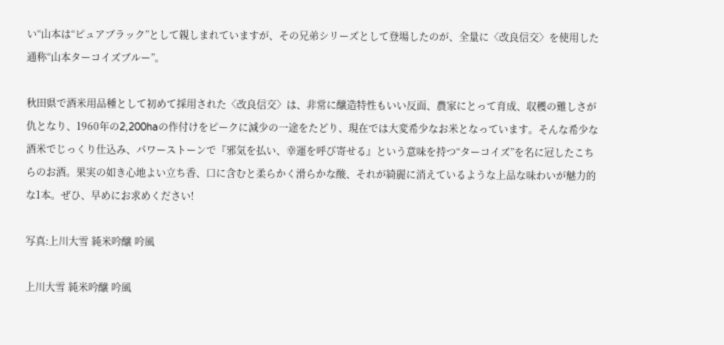い“山本は“ピュアブラック”として親しまれていますが、その兄弟シリーズとして登場したのが、全量に〈改良信交〉を使用した通称“山本ターコイズブルー”。

秋田県で酒米用品種として初めて採用された〈改良信交〉は、非常に醸造特性もいい反面、農家にとって育成、収穫の難しさが仇となり、1960年の2,200haの作付けをピークに減少の一途をたどり、現在では大変希少なお米となっています。そんな希少な酒米でじっくり仕込み、パワーストーンで『邪気を払い、幸運を呼び寄せる』という意味を持つ“ターコイズ”を名に冠したこちらのお酒。果実の如き心地よい立ち香、口に含むと柔らかく滑らかな酸、それが綺麗に消えているような上品な味わいが魅力的な1本。ぜひ、早めにお求めください!

写真:上川大雪 純米吟醸 吟風

上川大雪 純米吟醸 吟風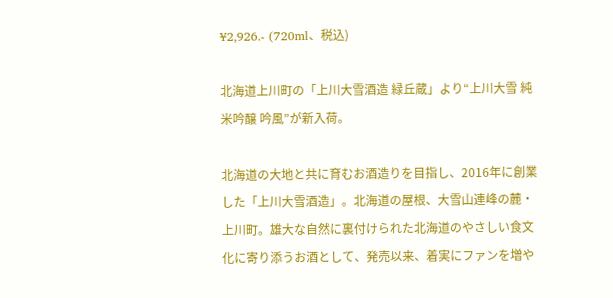¥2,926.- (720ml、税込)

北海道上川町の「上川大雪酒造 緑丘蔵」より“上川大雪 純米吟醸 吟風”が新入荷。

北海道の大地と共に育むお酒造りを目指し、2016年に創業した「上川大雪酒造」。北海道の屋根、大雪山連峰の麓・上川町。雄大な自然に裏付けられた北海道のやさしい食文化に寄り添うお酒として、発売以来、着実にファンを増や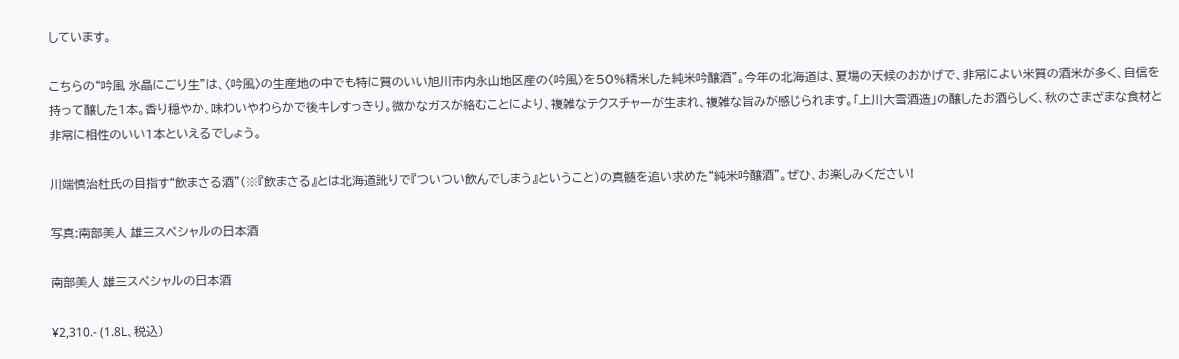しています。

こちらの“吟風 氷晶にごり生”は、〈吟風〉の生産地の中でも特に質のいい旭川市内永山地区産の〈吟風〉を50%精米した純米吟醸酒”。今年の北海道は、夏場の天候のおかげで、非常によい米質の酒米が多く、自信を持って醸した1本。香り穏やか、味わいやわらかで後キレすっきり。微かなガスが絡むことにより、複雑なテクスチャーが生まれ、複雑な旨みが感じられます。「上川大雪酒造」の醸したお酒らしく、秋のさまざまな食材と非常に相性のいい1本といえるでしょう。

川端慎治杜氏の目指す“飲まさる酒”(※『飲まさる』とは北海道訛りで『ついつい飲んでしまう』ということ)の真髄を追い求めた“純米吟醸酒”。ぜひ、お楽しみください!

写真:南部美人 雄三スペシャルの日本酒

南部美人 雄三スペシャルの日本酒

¥2,310.- (1.8L、税込)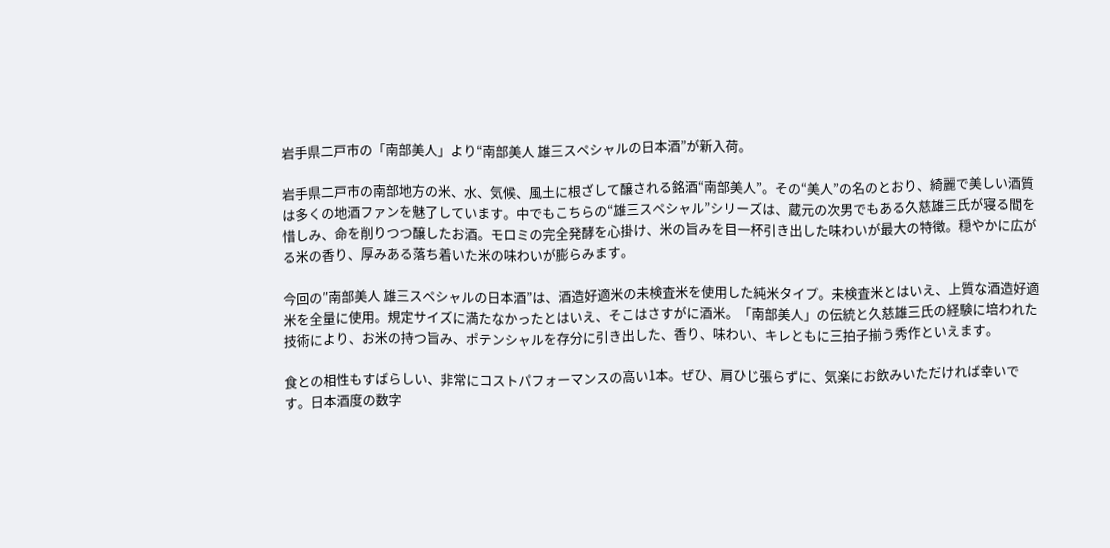岩手県二戸市の「南部美人」より“南部美人 雄三スペシャルの日本酒”が新入荷。

岩手県二戸市の南部地方の米、水、気候、風土に根ざして醸される銘酒“南部美人”。その“美人”の名のとおり、綺麗で美しい酒質は多くの地酒ファンを魅了しています。中でもこちらの“雄三スペシャル”シリーズは、蔵元の次男でもある久慈雄三氏が寝る間を惜しみ、命を削りつつ醸したお酒。モロミの完全発酵を心掛け、米の旨みを目一杯引き出した味わいが最大の特徴。穏やかに広がる米の香り、厚みある落ち着いた米の味わいが膨らみます。

今回の″南部美人 雄三スペシャルの日本酒”は、酒造好適米の未検査米を使用した純米タイプ。未検査米とはいえ、上質な酒造好適米を全量に使用。規定サイズに満たなかったとはいえ、そこはさすがに酒米。「南部美人」の伝統と久慈雄三氏の経験に培われた技術により、お米の持つ旨み、ポテンシャルを存分に引き出した、香り、味わい、キレともに三拍子揃う秀作といえます。

食との相性もすばらしい、非常にコストパフォーマンスの高い1本。ぜひ、肩ひじ張らずに、気楽にお飲みいただければ幸いです。日本酒度の数字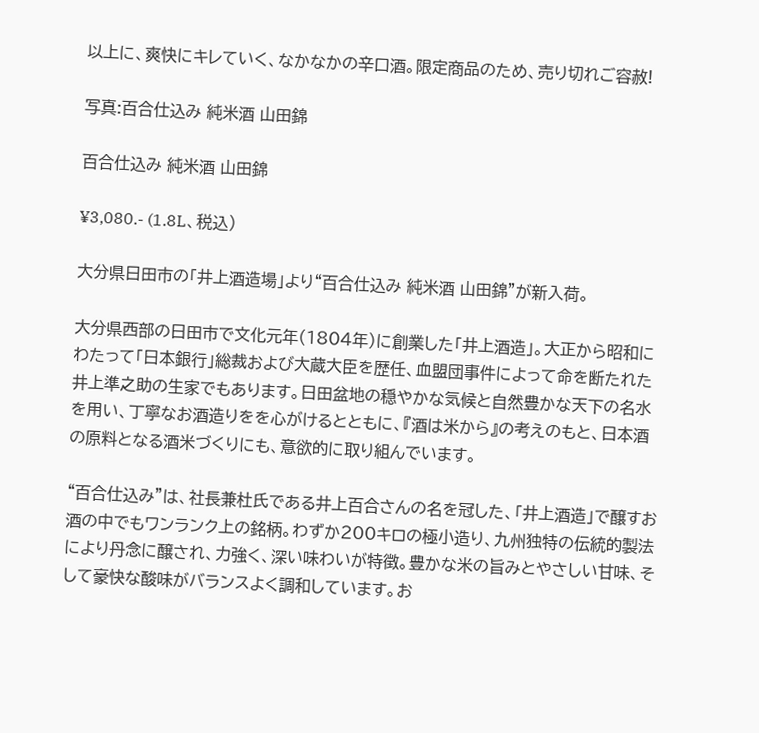以上に、爽快にキレていく、なかなかの辛口酒。限定商品のため、売り切れご容赦!

写真:百合仕込み 純米酒 山田錦

百合仕込み 純米酒 山田錦

¥3,080.- (1.8L、税込)

大分県日田市の「井上酒造場」より“百合仕込み 純米酒 山田錦”が新入荷。

大分県西部の日田市で文化元年(1804年)に創業した「井上酒造」。大正から昭和にわたって「日本銀行」総裁および大蔵大臣を歴任、血盟団事件によって命を断たれた井上準之助の生家でもあります。日田盆地の穏やかな気候と自然豊かな天下の名水を用い、丁寧なお酒造りをを心がけるとともに、『酒は米から』の考えのもと、日本酒の原料となる酒米づくりにも、意欲的に取り組んでいます。

“百合仕込み”は、社長兼杜氏である井上百合さんの名を冠した、「井上酒造」で醸すお酒の中でもワンランク上の銘柄。わずか200キロの極小造り、九州独特の伝統的製法により丹念に醸され、力強く、深い味わいが特徴。豊かな米の旨みとやさしい甘味、そして豪快な酸味がバランスよく調和しています。お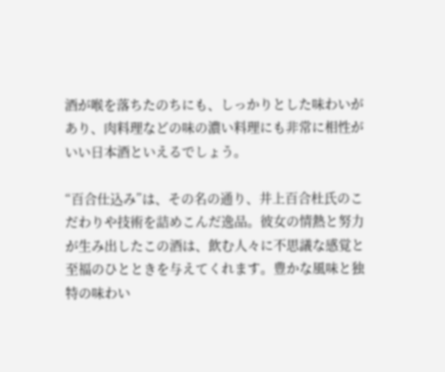酒が喉を落ちたのちにも、しっかりとした味わいがあり、肉料理などの味の濃い料理にも非常に相性がいい日本酒といえるでしょう。

“百合仕込み”は、その名の通り、井上百合杜氏のこだわりや技術を詰めこんだ逸品。彼女の情熱と努力が生み出したこの酒は、飲む人々に不思議な感覚と至福のひとときを与えてくれます。豊かな風味と独特の味わい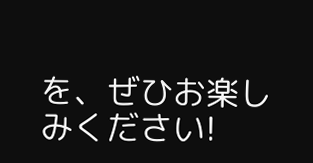を、ぜひお楽しみください!